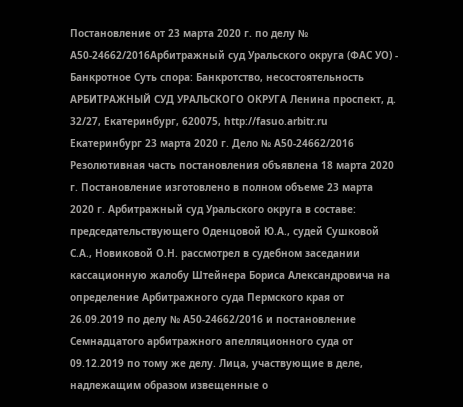Постановление от 23 марта 2020 г. по делу № А50-24662/2016Арбитражный суд Уральского округа (ФАС УО) - Банкротное Суть спора: Банкротство, несостоятельность АРБИТРАЖНЫЙ СУД УРАЛЬСКОГО ОКРУГА Ленина проспект, д. 32/27, Екатеринбург, 620075, http://fasuo.arbitr.ru Екатеринбург 23 марта 2020 г. Дело № А50-24662/2016 Резолютивная часть постановления объявлена 18 марта 2020 г. Постановление изготовлено в полном объеме 23 марта 2020 г. Арбитражный суд Уральского округа в составе: председательствующего Оденцовой Ю.А., судей Сушковой С.А., Новиковой О.Н. рассмотрел в судебном заседании кассационную жалобу Штейнера Бориса Александровича на определение Арбитражного суда Пермского края от 26.09.2019 по делу № А50-24662/2016 и постановление Семнадцатого арбитражного апелляционного суда от 09.12.2019 по тому же делу. Лица, участвующие в деле, надлежащим образом извещенные о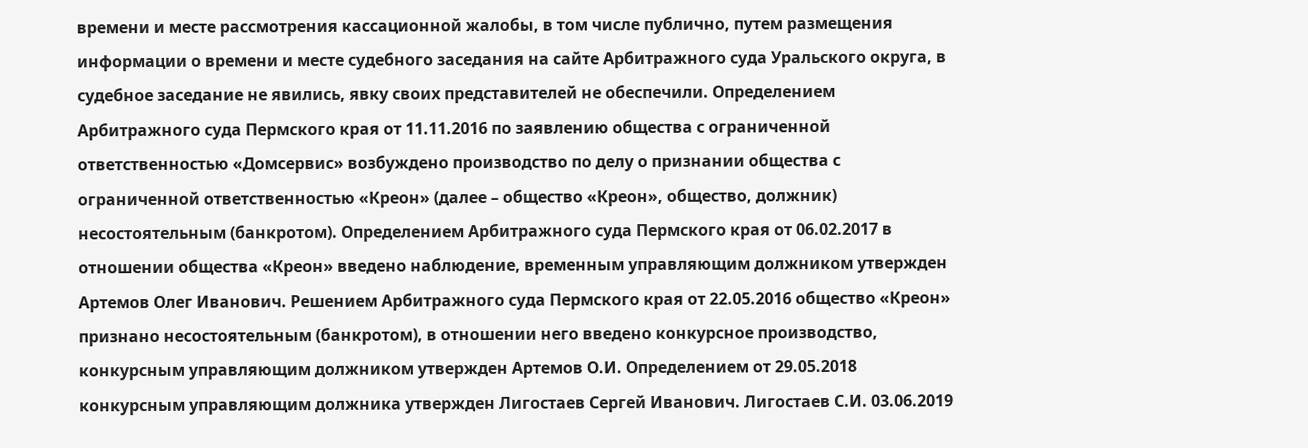времени и месте рассмотрения кассационной жалобы, в том числе публично, путем размещения информации о времени и месте судебного заседания на сайте Арбитражного суда Уральского округа, в судебное заседание не явились, явку своих представителей не обеспечили. Определением Арбитражного суда Пермского края от 11.11.2016 по заявлению общества с ограниченной ответственностью «Домсервис» возбуждено производство по делу о признании общества с ограниченной ответственностью «Креон» (далее – общество «Креон», общество, должник) несостоятельным (банкротом). Определением Арбитражного суда Пермского края от 06.02.2017 в отношении общества «Креон» введено наблюдение, временным управляющим должником утвержден Артемов Олег Иванович. Решением Арбитражного суда Пермского края от 22.05.2016 общество «Креон» признано несостоятельным (банкротом), в отношении него введено конкурсное производство, конкурсным управляющим должником утвержден Артемов О.И. Определением от 29.05.2018 конкурсным управляющим должника утвержден Лигостаев Сергей Иванович. Лигостаев С.И. 03.06.2019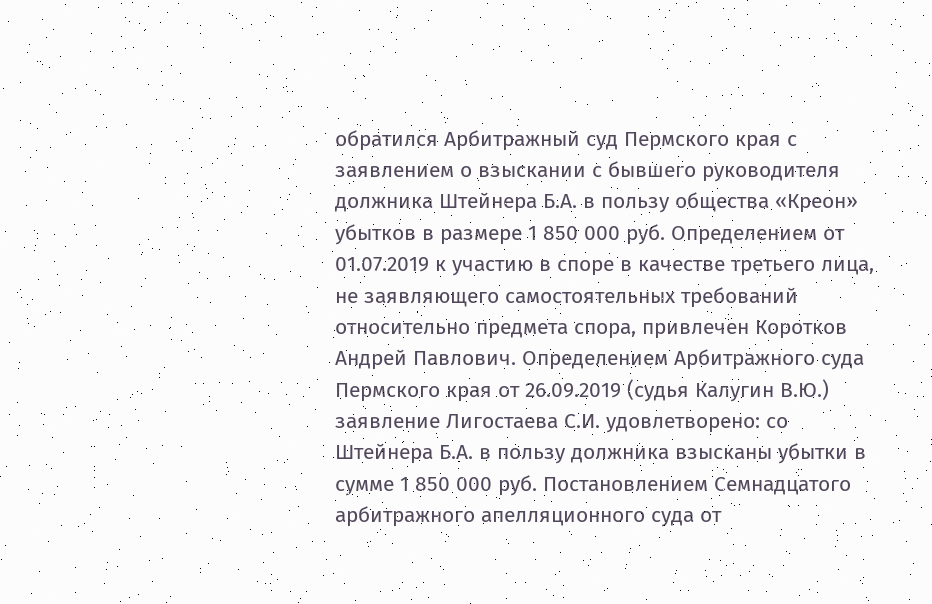обратился Арбитражный суд Пермского края с заявлением о взыскании с бывшего руководителя должника Штейнера Б.А. в пользу общества «Креон» убытков в размере 1 850 000 руб. Определением от 01.07.2019 к участию в споре в качестве третьего лица, не заявляющего самостоятельных требований относительно предмета спора, привлечен Коротков Андрей Павлович. Определением Арбитражного суда Пермского края от 26.09.2019 (судья Калугин В.Ю.) заявление Лигостаева С.И. удовлетворено: со Штейнера Б.А. в пользу должника взысканы убытки в сумме 1 850 000 руб. Постановлением Семнадцатого арбитражного апелляционного суда от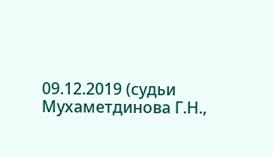09.12.2019 (судьи Мухаметдинова Г.Н.,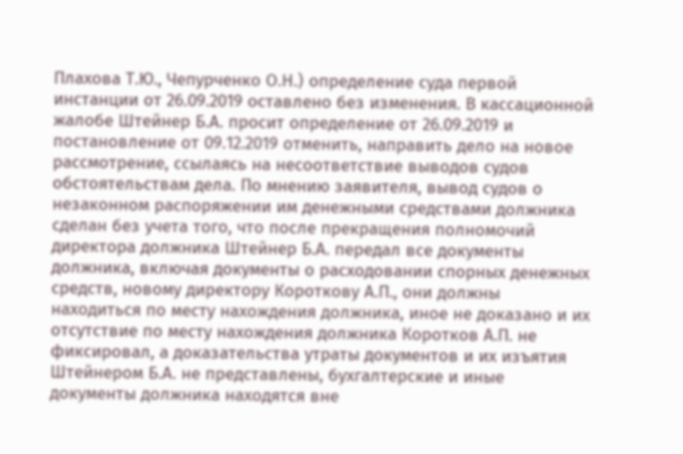Плахова Т.Ю., Чепурченко О.Н.) определение суда первой инстанции от 26.09.2019 оставлено без изменения. В кассационной жалобе Штейнер Б.А. просит определение от 26.09.2019 и постановление от 09.12.2019 отменить, направить дело на новое рассмотрение, ссылаясь на несоответствие выводов судов обстоятельствам дела. По мнению заявителя, вывод судов о незаконном распоряжении им денежными средствами должника сделан без учета того, что после прекращения полномочий директора должника Штейнер Б.А. передал все документы должника, включая документы о расходовании спорных денежных средств, новому директору Короткову А.П., они должны находиться по месту нахождения должника, иное не доказано и их отсутствие по месту нахождения должника Коротков А.П. не фиксировал, а доказательства утраты документов и их изъятия Штейнером Б.А. не представлены, бухгалтерские и иные документы должника находятся вне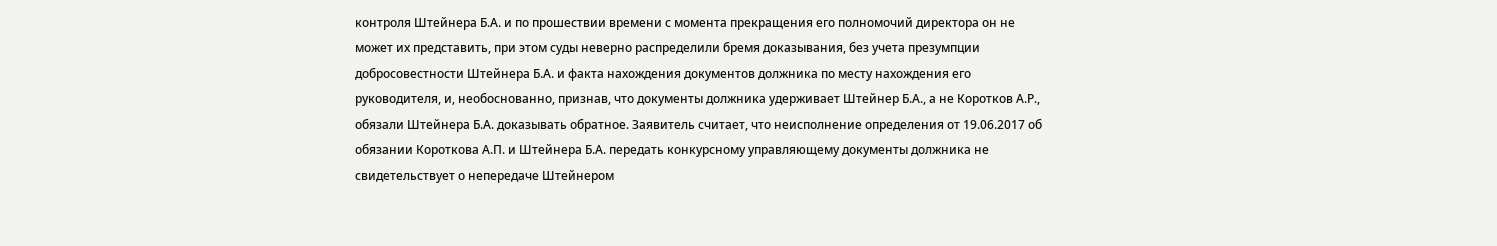контроля Штейнера Б.А. и по прошествии времени с момента прекращения его полномочий директора он не может их представить, при этом суды неверно распределили бремя доказывания, без учета презумпции добросовестности Штейнера Б.А. и факта нахождения документов должника по месту нахождения его руководителя, и, необоснованно, признав, что документы должника удерживает Штейнер Б.А., а не Коротков А.Р., обязали Штейнера Б.А. доказывать обратное. Заявитель считает, что неисполнение определения от 19.06.2017 об обязании Короткова А.П. и Штейнера Б.А. передать конкурсному управляющему документы должника не свидетельствует о непередаче Штейнером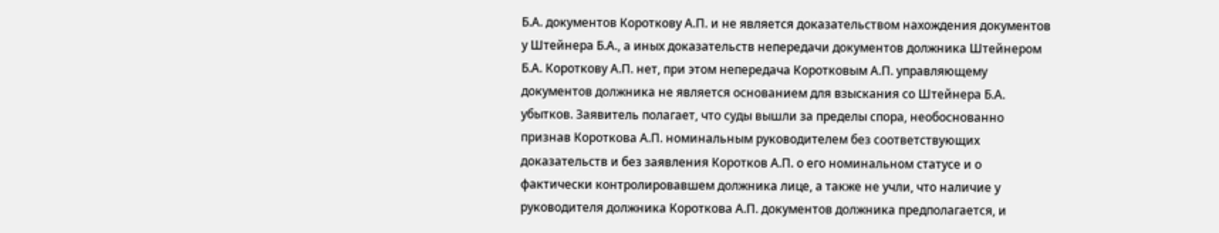Б.А. документов Короткову А.П. и не является доказательством нахождения документов у Штейнера Б.А., а иных доказательств непередачи документов должника Штейнером Б.А. Короткову А.П. нет, при этом непередача Коротковым А.П. управляющему документов должника не является основанием для взыскания со Штейнера Б.А. убытков. Заявитель полагает, что суды вышли за пределы спора, необоснованно признав Короткова А.П. номинальным руководителем без соответствующих доказательств и без заявления Коротков А.П. о его номинальном статусе и о фактически контролировавшем должника лице, а также не учли, что наличие у руководителя должника Короткова А.П. документов должника предполагается, и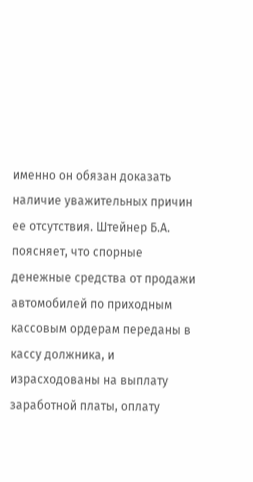именно он обязан доказать наличие уважительных причин ее отсутствия. Штейнер Б.А. поясняет, что спорные денежные средства от продажи автомобилей по приходным кассовым ордерам переданы в кассу должника, и израсходованы на выплату заработной платы, оплату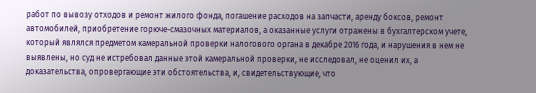работ по вывозу отходов и ремонт жилого фонда, погашение расходов на запчасти, аренду боксов, ремонт автомобилей, приобретение горюче-смазочных материалов, а оказанные услуги отражены в бухгалтерском учете, который являлся предметом камеральной проверки налогового органа в декабре 2016 года, и нарушения в нем не выявлены, но суд не истребовал данные этой камеральной проверки, не исследовал, не оценил их, а доказательства, опровергающие эти обстоятельства, и, свидетельствующие, что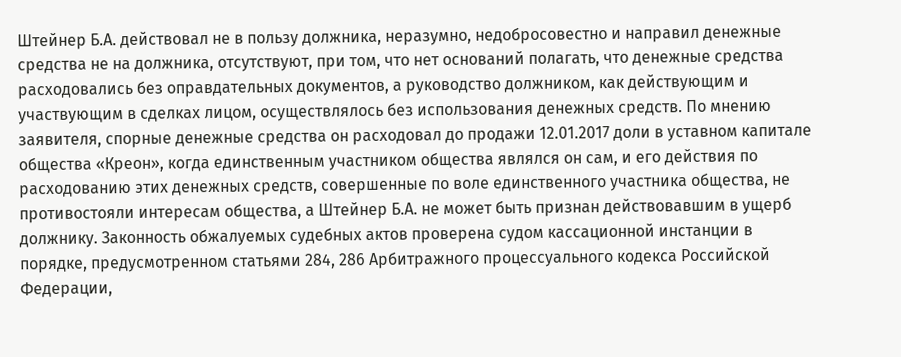Штейнер Б.А. действовал не в пользу должника, неразумно, недобросовестно и направил денежные средства не на должника, отсутствуют, при том, что нет оснований полагать, что денежные средства расходовались без оправдательных документов, а руководство должником, как действующим и участвующим в сделках лицом, осуществлялось без использования денежных средств. По мнению заявителя, спорные денежные средства он расходовал до продажи 12.01.2017 доли в уставном капитале общества «Креон», когда единственным участником общества являлся он сам, и его действия по расходованию этих денежных средств, совершенные по воле единственного участника общества, не противостояли интересам общества, а Штейнер Б.А. не может быть признан действовавшим в ущерб должнику. Законность обжалуемых судебных актов проверена судом кассационной инстанции в порядке, предусмотренном статьями 284, 286 Арбитражного процессуального кодекса Российской Федерации,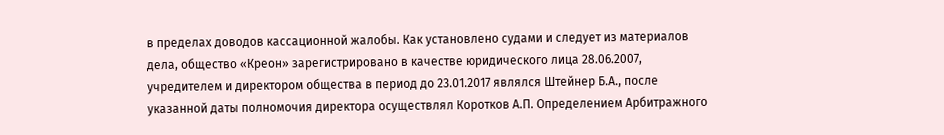в пределах доводов кассационной жалобы. Как установлено судами и следует из материалов дела, общество «Креон» зарегистрировано в качестве юридического лица 28.06.2007, учредителем и директором общества в период до 23.01.2017 являлся Штейнер Б.А., после указанной даты полномочия директора осуществлял Коротков А.П. Определением Арбитражного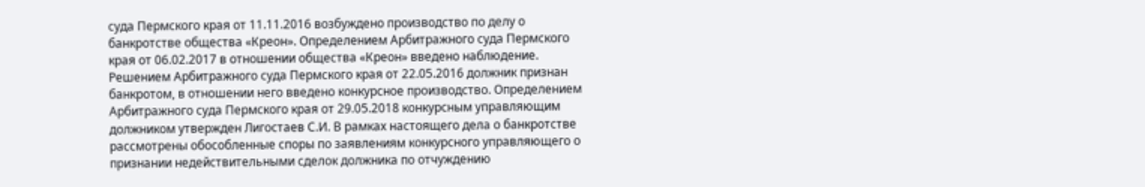суда Пермского края от 11.11.2016 возбуждено производство по делу о банкротстве общества «Креон». Определением Арбитражного суда Пермского края от 06.02.2017 в отношении общества «Креон» введено наблюдение. Решением Арбитражного суда Пермского края от 22.05.2016 должник признан банкротом, в отношении него введено конкурсное производство. Определением Арбитражного суда Пермского края от 29.05.2018 конкурсным управляющим должником утвержден Лигостаев С.И. В рамках настоящего дела о банкротстве рассмотрены обособленные споры по заявлениям конкурсного управляющего о признании недействительными сделок должника по отчуждению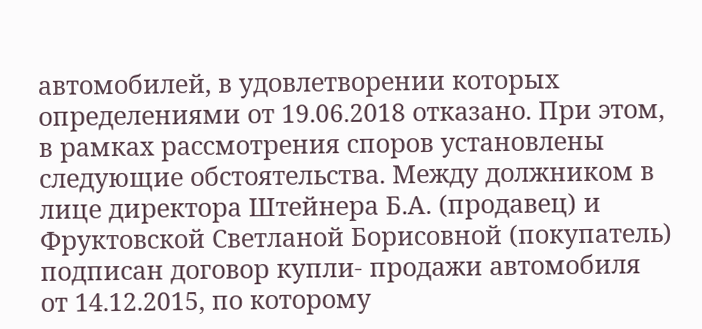автомобилей, в удовлетворении которых определениями от 19.06.2018 отказано. При этом, в рамках рассмотрения споров установлены следующие обстоятельства. Между должником в лице директора Штейнера Б.А. (продавец) и Фруктовской Светланой Борисовной (покупатель) подписан договор купли- продажи автомобиля от 14.12.2015, по которому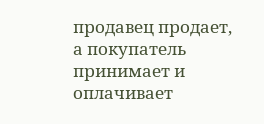продавец продает, а покупатель принимает и оплачивает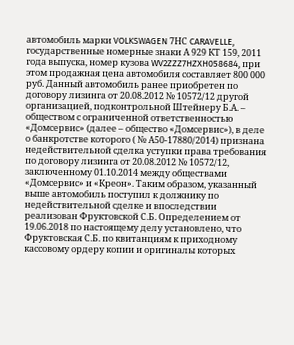автомобиль марки VOLKSWAGEN 7НС CARAVELLE, государственные номерные знаки А 929 КТ 159, 2011 года выпуска, номер кузова WV2ZZZ7HZXH058684, при этом продажная цена автомобиля составляет 800 000 руб. Данный автомобиль ранее приобретен по договору лизинга от 20.08.2012 № 10572/12 другой организацией, подконтрольной Штейнеру Б.А. – обществом с ограниченной ответственностью «Домсервис» (далее – общество «Домсервис»), в деле о банкротстве которого ( № А50-17880/2014) признана недействительной сделка уступки права требования по договору лизинга от 20.08.2012 № 10572/12, заключенному 01.10.2014 между обществами «Домсервис» и «Креон». Таким образом, указанный выше автомобиль поступил к должнику по недействительной сделке и впоследствии реализован Фруктовской С.Б. Определением от 19.06.2018 по настоящему делу установлено, что Фруктовская С.Б. по квитанциям к приходному кассовому ордеру копии и оригиналы которых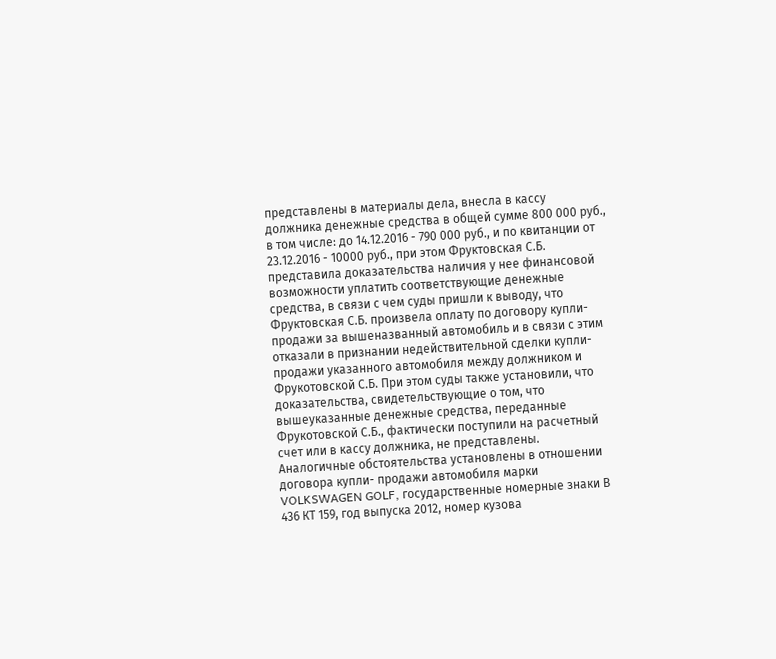представлены в материалы дела, внесла в кассу должника денежные средства в общей сумме 800 000 руб., в том числе: до 14.12.2016 - 790 000 руб., и по квитанции от 23.12.2016 - 10000 руб., при этом Фруктовская С.Б. представила доказательства наличия у нее финансовой возможности уплатить соответствующие денежные средства, в связи с чем суды пришли к выводу, что Фруктовская С.Б. произвела оплату по договору купли-продажи за вышеназванный автомобиль и в связи с этим отказали в признании недействительной сделки купли-продажи указанного автомобиля между должником и Фрукотовской С.Б. При этом суды также установили, что доказательства, свидетельствующие о том, что вышеуказанные денежные средства, переданные Фрукотовской С.Б., фактически поступили на расчетный счет или в кассу должника, не представлены. Аналогичные обстоятельства установлены в отношении договора купли- продажи автомобиля марки VOLKSWAGEN GOLF, государственные номерные знаки В 436 КТ 159, год выпуска 2012, номер кузова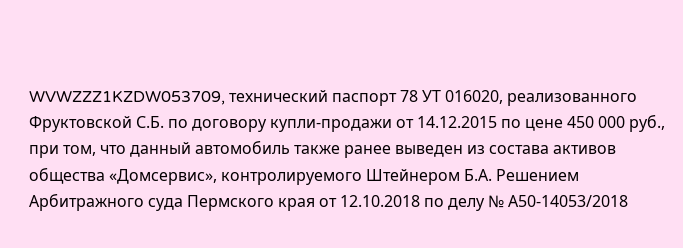WVWZZZ1KZDW053709, технический паспорт 78 УТ 016020, реализованного Фруктовской С.Б. по договору купли-продажи от 14.12.2015 по цене 450 000 руб., при том, что данный автомобиль также ранее выведен из состава активов общества «Домсервис», контролируемого Штейнером Б.А. Решением Арбитражного суда Пермского края от 12.10.2018 по делу № А50-14053/2018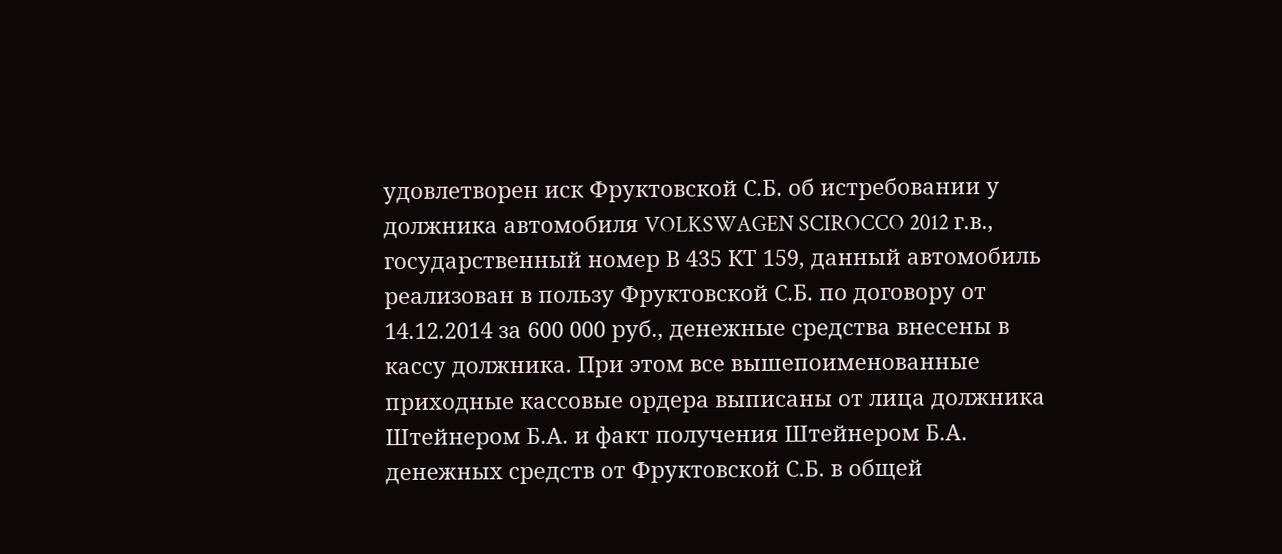удовлетворен иск Фруктовской С.Б. об истребовании у должника автомобиля VOLKSWAGEN SCIROCCO 2012 г.в., государственный номер В 435 КТ 159, данный автомобиль реализован в пользу Фруктовской С.Б. по договору от 14.12.2014 за 600 000 руб., денежные средства внесены в кассу должника. При этом все вышепоименованные приходные кассовые ордера выписаны от лица должника Штейнером Б.А. и факт получения Штейнером Б.А. денежных средств от Фруктовской С.Б. в общей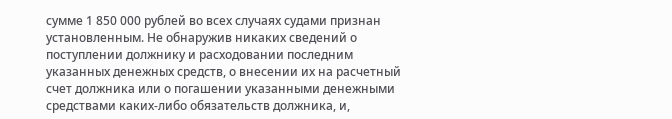сумме 1 850 000 рублей во всех случаях судами признан установленным. Не обнаружив никаких сведений о поступлении должнику и расходовании последним указанных денежных средств, о внесении их на расчетный счет должника или о погашении указанными денежными средствами каких-либо обязательств должника, и,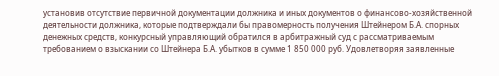установив отсутствие первичной документации должника и иных документов о финансово-хозяйственной деятельности должника, которые подтверждали бы правомерность получения Штейнером Б.А. спорных денежных средств, конкурсный управляющий обратился в арбитражный суд с рассматриваемым требованием о взыскании со Штейнера Б.А. убытков в сумме 1 850 000 руб. Удовлетворяя заявленные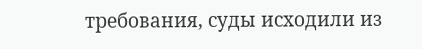требования, суды исходили из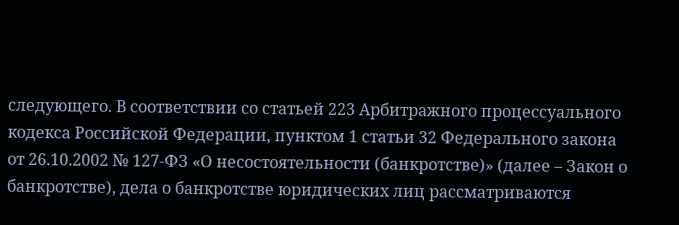следующего. В соответствии со статьей 223 Арбитражного процессуального кодекса Российской Федерации, пунктом 1 статьи 32 Федерального закона от 26.10.2002 № 127-ФЗ «О несостоятельности (банкротстве)» (далее – Закон о банкротстве), дела о банкротстве юридических лиц рассматриваются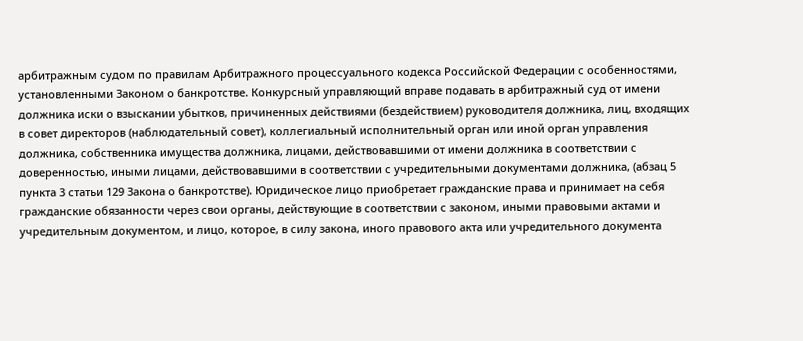арбитражным судом по правилам Арбитражного процессуального кодекса Российской Федерации с особенностями, установленными Законом о банкротстве. Конкурсный управляющий вправе подавать в арбитражный суд от имени должника иски о взыскании убытков, причиненных действиями (бездействием) руководителя должника, лиц, входящих в совет директоров (наблюдательный совет), коллегиальный исполнительный орган или иной орган управления должника, собственника имущества должника, лицами, действовавшими от имени должника в соответствии с доверенностью, иными лицами, действовавшими в соответствии с учредительными документами должника, (абзац 5 пункта 3 статьи 129 Закона о банкротстве). Юридическое лицо приобретает гражданские права и принимает на себя гражданские обязанности через свои органы, действующие в соответствии с законом, иными правовыми актами и учредительным документом, и лицо, которое, в силу закона, иного правового акта или учредительного документа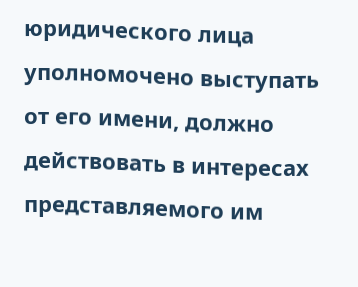юридического лица уполномочено выступать от его имени, должно действовать в интересах представляемого им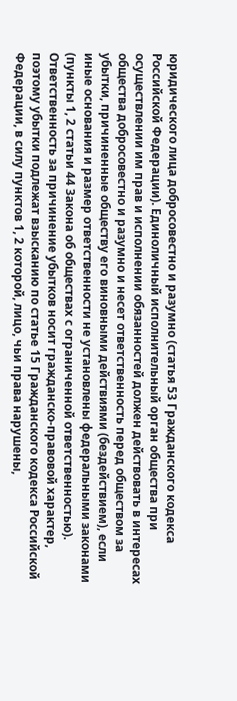юридического лица добросовестно и разумно (статья 53 Гражданского кодекса Российской Федерации). Единоличный исполнительный орган общества при осуществлении им прав и исполнении обязанностей должен действовать в интересах общества добросовестно и разумно и несет ответственность перед обществом за убытки, причиненные обществу его виновными действиями (бездействием), если иные основания и размер ответственности не установлены федеральными законами (пункты 1, 2 статьи 44 Закона об обществах с ограниченной ответственностью). Ответственность за причинение убытков носит гражданско-правовой характер, поэтому убытки подлежат взысканию по статье 15 Гражданского кодекса Российской Федерации, в силу пунктов 1, 2 которой, лицо, чьи права нарушены,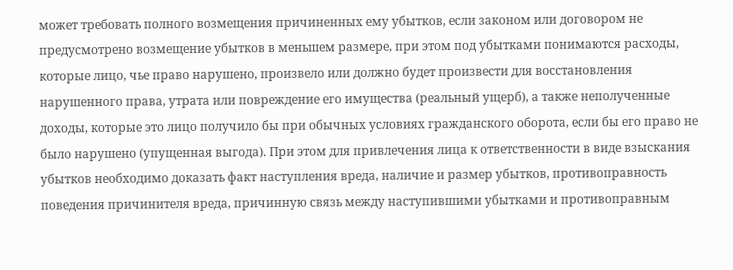может требовать полного возмещения причиненных ему убытков, если законом или договором не предусмотрено возмещение убытков в меньшем размере, при этом под убытками понимаются расходы, которые лицо, чье право нарушено, произвело или должно будет произвести для восстановления нарушенного права, утрата или повреждение его имущества (реальный ущерб), а также неполученные доходы, которые это лицо получило бы при обычных условиях гражданского оборота, если бы его право не было нарушено (упущенная выгода). При этом для привлечения лица к ответственности в виде взыскания убытков необходимо доказать факт наступления вреда, наличие и размер убытков, противоправность поведения причинителя вреда, причинную связь между наступившими убытками и противоправным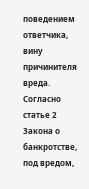поведением ответчика, вину причинителя вреда. Согласно статье 2 Закона о банкротстве, под вредом,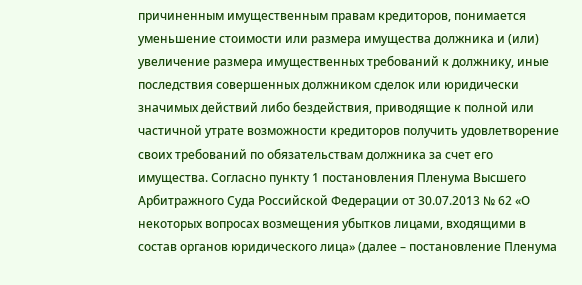причиненным имущественным правам кредиторов, понимается уменьшение стоимости или размера имущества должника и (или) увеличение размера имущественных требований к должнику, иные последствия совершенных должником сделок или юридически значимых действий либо бездействия, приводящие к полной или частичной утрате возможности кредиторов получить удовлетворение своих требований по обязательствам должника за счет его имущества. Согласно пункту 1 постановления Пленума Высшего Арбитражного Суда Российской Федерации от 30.07.2013 № 62 «О некоторых вопросах возмещения убытков лицами, входящими в состав органов юридического лица» (далее – постановление Пленума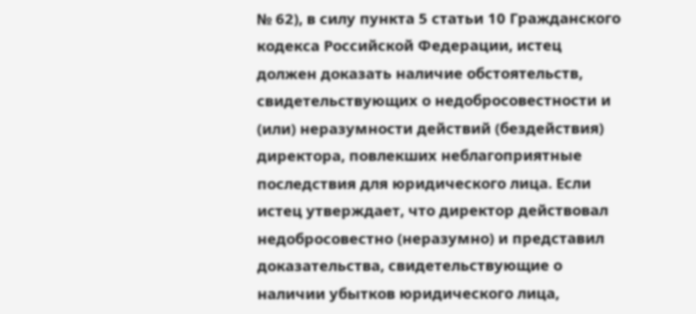№ 62), в силу пункта 5 статьи 10 Гражданского кодекса Российской Федерации, истец должен доказать наличие обстоятельств, свидетельствующих о недобросовестности и (или) неразумности действий (бездействия) директора, повлекших неблагоприятные последствия для юридического лица. Если истец утверждает, что директор действовал недобросовестно (неразумно) и представил доказательства, свидетельствующие о наличии убытков юридического лица,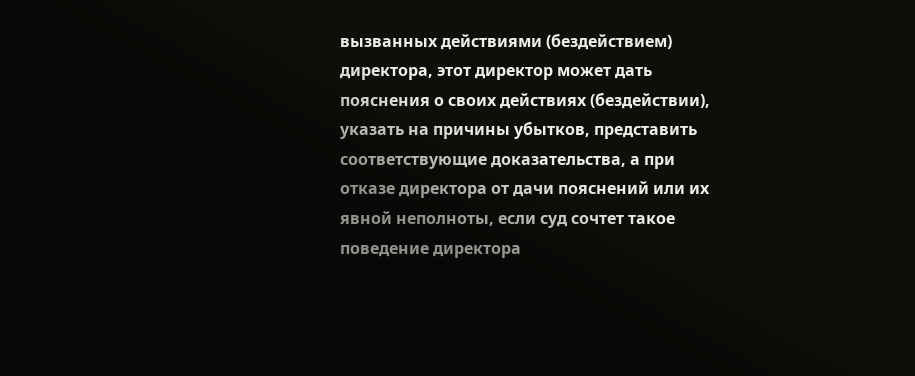вызванных действиями (бездействием) директора, этот директор может дать пояснения о своих действиях (бездействии), указать на причины убытков, представить соответствующие доказательства, а при отказе директора от дачи пояснений или их явной неполноты, если суд сочтет такое поведение директора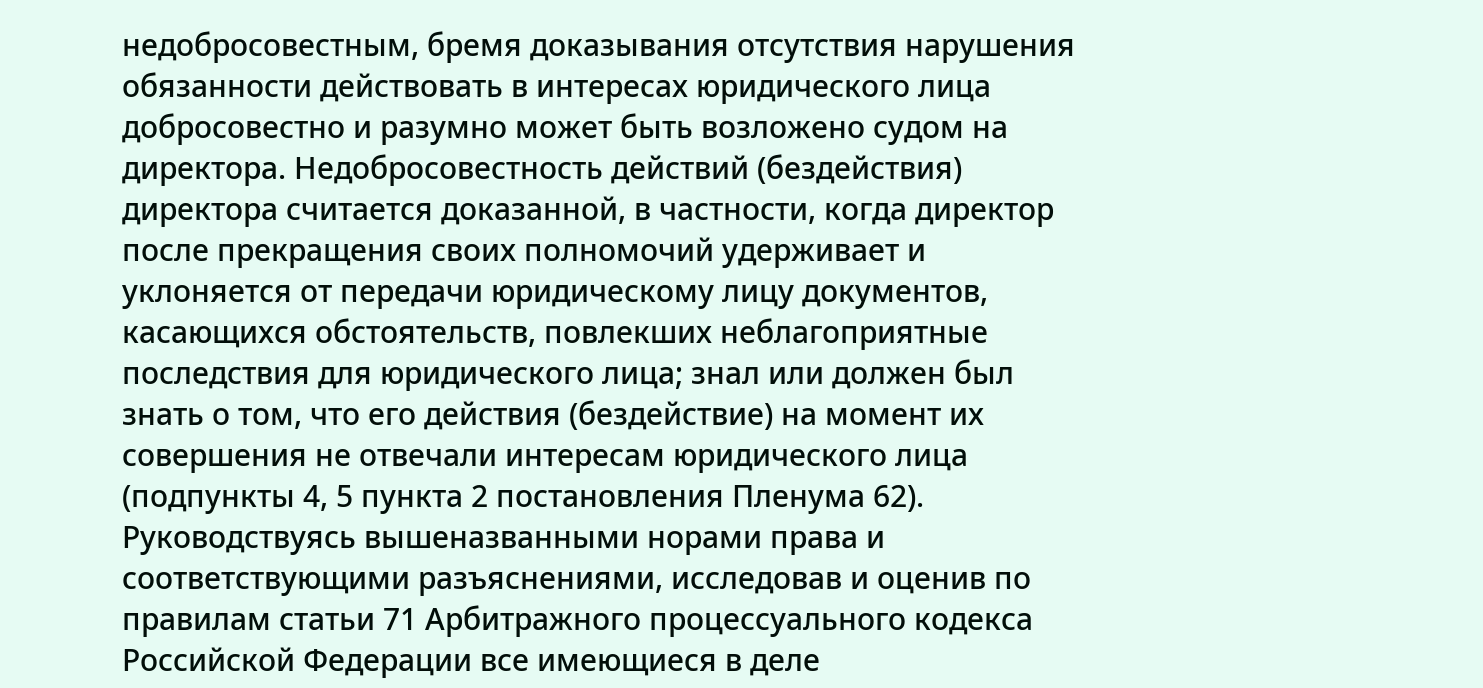недобросовестным, бремя доказывания отсутствия нарушения обязанности действовать в интересах юридического лица добросовестно и разумно может быть возложено судом на директора. Недобросовестность действий (бездействия) директора считается доказанной, в частности, когда директор после прекращения своих полномочий удерживает и уклоняется от передачи юридическому лицу документов, касающихся обстоятельств, повлекших неблагоприятные последствия для юридического лица; знал или должен был знать о том, что его действия (бездействие) на момент их совершения не отвечали интересам юридического лица (подпункты 4, 5 пункта 2 постановления Пленума 62). Руководствуясь вышеназванными норами права и соответствующими разъяснениями, исследовав и оценив по правилам статьи 71 Арбитражного процессуального кодекса Российской Федерации все имеющиеся в деле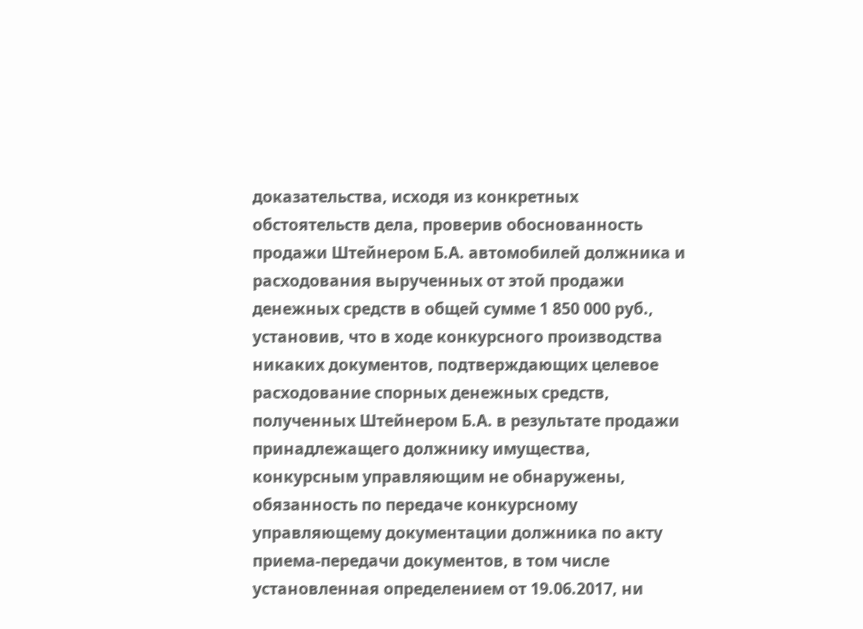доказательства, исходя из конкретных обстоятельств дела, проверив обоснованность продажи Штейнером Б.А. автомобилей должника и расходования вырученных от этой продажи денежных средств в общей сумме 1 850 000 руб., установив, что в ходе конкурсного производства никаких документов, подтверждающих целевое расходование спорных денежных средств, полученных Штейнером Б.А. в результате продажи принадлежащего должнику имущества, конкурсным управляющим не обнаружены, обязанность по передаче конкурсному управляющему документации должника по акту приема-передачи документов, в том числе установленная определением от 19.06.2017, ни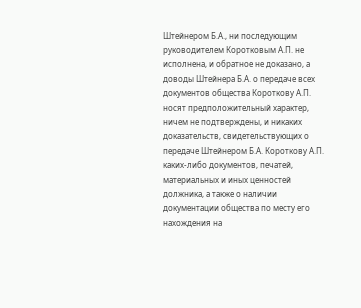Штейнером Б.А., ни последующим руководителем Коротковым А.П. не исполнена, и обратное не доказано, а доводы Штейнера Б.А. о передаче всех документов общества Короткову А.П. носят предположительный характер, ничем не подтверждены, и никаких доказательств, свидетельствующих о передаче Штейнером Б.А. Короткову А.П. каких-либо документов, печатей, материальных и иных ценностей должника, а также о наличии документации общества по месту его нахождения на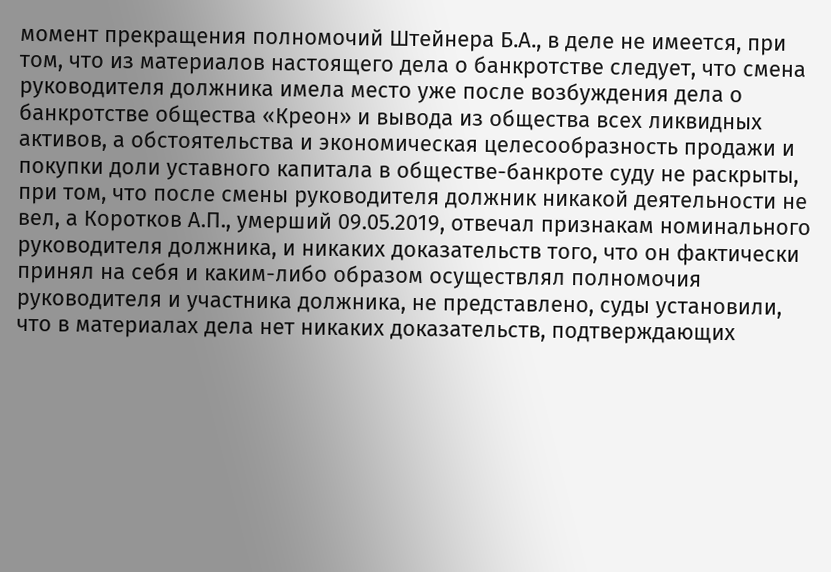момент прекращения полномочий Штейнера Б.А., в деле не имеется, при том, что из материалов настоящего дела о банкротстве следует, что смена руководителя должника имела место уже после возбуждения дела о банкротстве общества «Креон» и вывода из общества всех ликвидных активов, а обстоятельства и экономическая целесообразность продажи и покупки доли уставного капитала в обществе-банкроте суду не раскрыты, при том, что после смены руководителя должник никакой деятельности не вел, а Коротков А.П., умерший 09.05.2019, отвечал признакам номинального руководителя должника, и никаких доказательств того, что он фактически принял на себя и каким-либо образом осуществлял полномочия руководителя и участника должника, не представлено, суды установили, что в материалах дела нет никаких доказательств, подтверждающих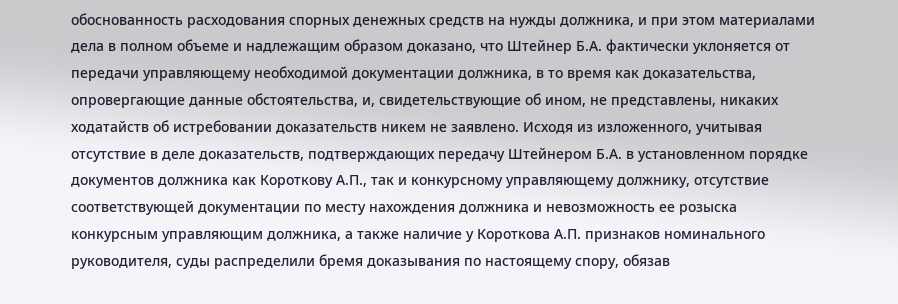обоснованность расходования спорных денежных средств на нужды должника, и при этом материалами дела в полном объеме и надлежащим образом доказано, что Штейнер Б.А. фактически уклоняется от передачи управляющему необходимой документации должника, в то время как доказательства, опровергающие данные обстоятельства, и, свидетельствующие об ином, не представлены, никаких ходатайств об истребовании доказательств никем не заявлено. Исходя из изложенного, учитывая отсутствие в деле доказательств, подтверждающих передачу Штейнером Б.А. в установленном порядке документов должника как Короткову А.П., так и конкурсному управляющему должнику, отсутствие соответствующей документации по месту нахождения должника и невозможность ее розыска конкурсным управляющим должника, а также наличие у Короткова А.П. признаков номинального руководителя, суды распределили бремя доказывания по настоящему спору, обязав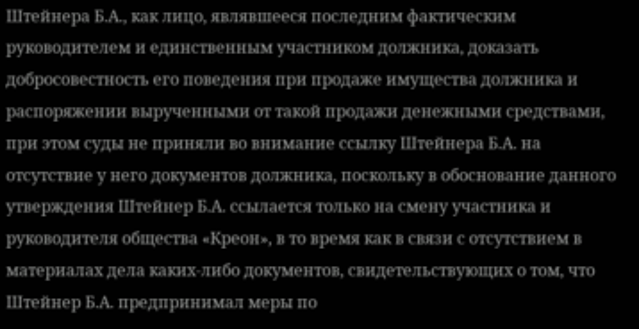Штейнера Б.А., как лицо, являвшееся последним фактическим руководителем и единственным участником должника, доказать добросовестность его поведения при продаже имущества должника и распоряжении вырученными от такой продажи денежными средствами, при этом суды не приняли во внимание ссылку Штейнера Б.А. на отсутствие у него документов должника, поскольку в обоснование данного утверждения Штейнер Б.А. ссылается только на смену участника и руководителя общества «Креон», в то время как в связи с отсутствием в материалах дела каких-либо документов, свидетельствующих о том, что Штейнер Б.А. предпринимал меры по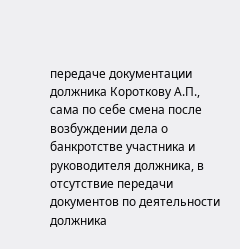передаче документации должника Короткову А.П., сама по себе смена после возбуждении дела о банкротстве участника и руководителя должника, в отсутствие передачи документов по деятельности должника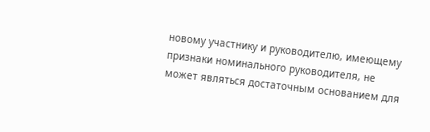новому участнику и руководителю, имеющему признаки номинального руководителя, не может являться достаточным основанием для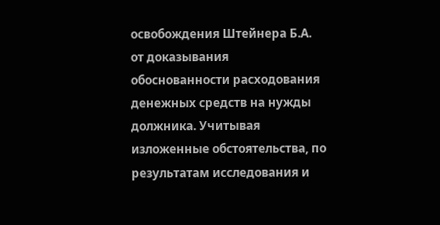освобождения Штейнера Б.А. от доказывания обоснованности расходования денежных средств на нужды должника. Учитывая изложенные обстоятельства, по результатам исследования и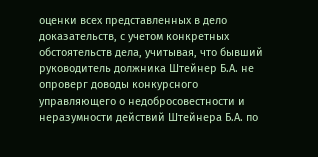оценки всех представленных в дело доказательств, с учетом конкретных обстоятельств дела, учитывая, что бывший руководитель должника Штейнер Б.А. не опроверг доводы конкурсного управляющего о недобросовестности и неразумности действий Штейнера Б.А. по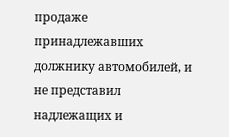продаже принадлежавших должнику автомобилей, и не представил надлежащих и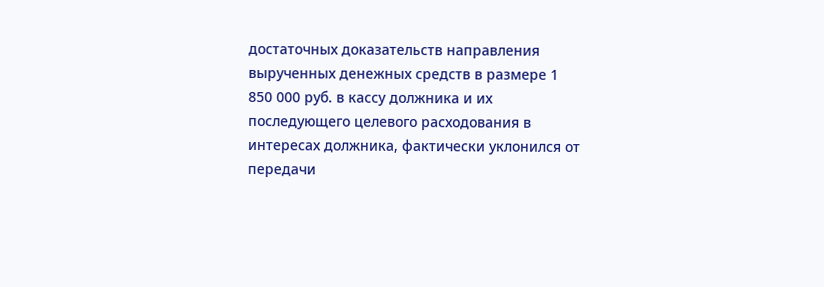достаточных доказательств направления вырученных денежных средств в размере 1 850 000 руб. в кассу должника и их последующего целевого расходования в интересах должника, фактически уклонился от передачи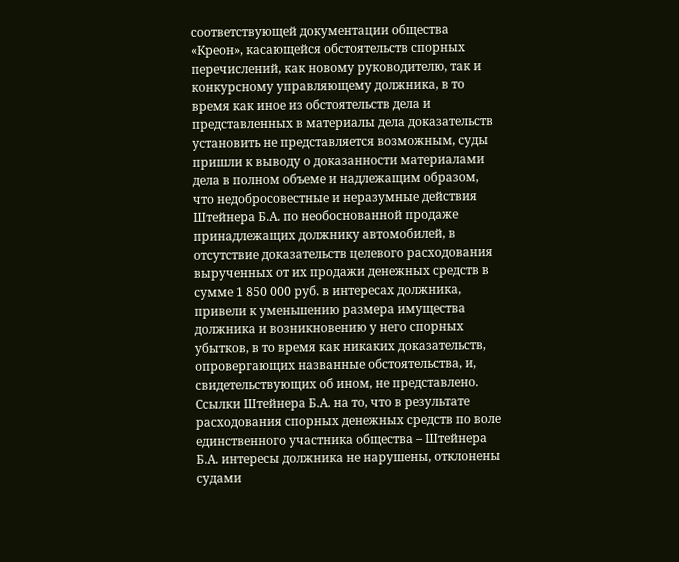соответствующей документации общества «Креон», касающейся обстоятельств спорных перечислений, как новому руководителю, так и конкурсному управляющему должника, в то время как иное из обстоятельств дела и представленных в материалы дела доказательств установить не представляется возможным, суды пришли к выводу о доказанности материалами дела в полном объеме и надлежащим образом, что недобросовестные и неразумные действия Штейнера Б.А. по необоснованной продаже принадлежащих должнику автомобилей, в отсутствие доказательств целевого расходования вырученных от их продажи денежных средств в сумме 1 850 000 руб. в интересах должника, привели к уменьшению размера имущества должника и возникновению у него спорных убытков, в то время как никаких доказательств, опровергающих названные обстоятельства, и, свидетельствующих об ином, не представлено. Ссылки Штейнера Б.А. на то, что в результате расходования спорных денежных средств по воле единственного участника общества – Штейнера Б.А. интересы должника не нарушены, отклонены судами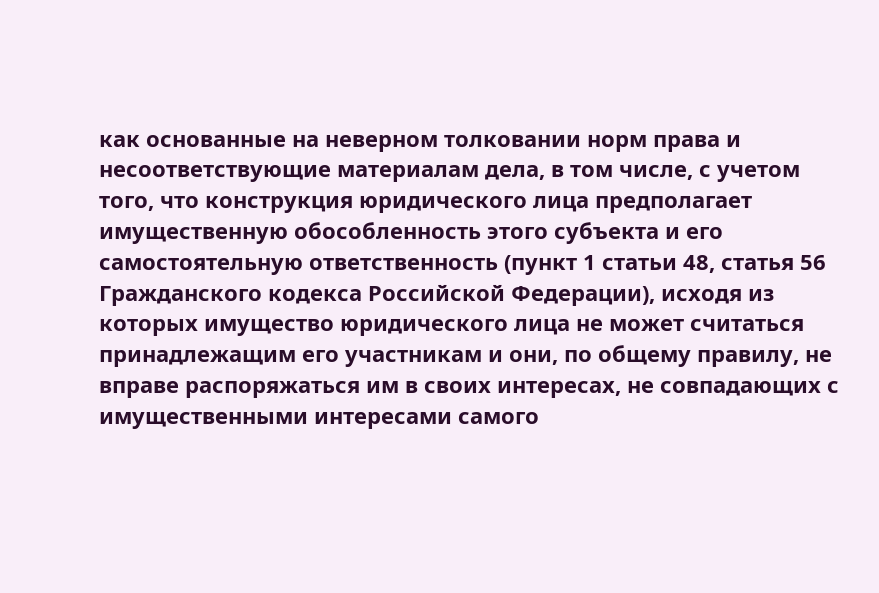как основанные на неверном толковании норм права и несоответствующие материалам дела, в том числе, с учетом того, что конструкция юридического лица предполагает имущественную обособленность этого субъекта и его самостоятельную ответственность (пункт 1 статьи 48, статья 56 Гражданского кодекса Российской Федерации), исходя из которых имущество юридического лица не может считаться принадлежащим его участникам и они, по общему правилу, не вправе распоряжаться им в своих интересах, не совпадающих с имущественными интересами самого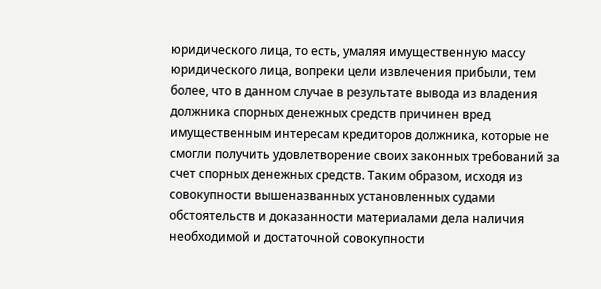юридического лица, то есть, умаляя имущественную массу юридического лица, вопреки цели извлечения прибыли, тем более, что в данном случае в результате вывода из владения должника спорных денежных средств причинен вред имущественным интересам кредиторов должника, которые не смогли получить удовлетворение своих законных требований за счет спорных денежных средств. Таким образом, исходя из совокупности вышеназванных установленных судами обстоятельств и доказанности материалами дела наличия необходимой и достаточной совокупности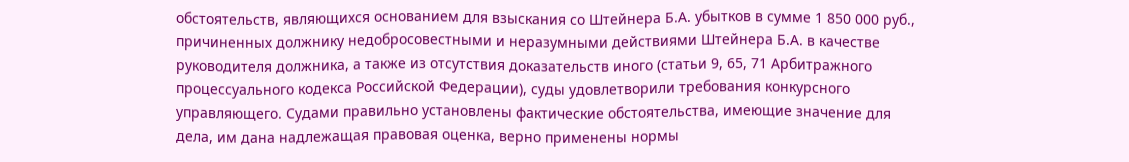обстоятельств, являющихся основанием для взыскания со Штейнера Б.А. убытков в сумме 1 850 000 руб., причиненных должнику недобросовестными и неразумными действиями Штейнера Б.А. в качестве руководителя должника, а также из отсутствия доказательств иного (статьи 9, 65, 71 Арбитражного процессуального кодекса Российской Федерации), суды удовлетворили требования конкурсного управляющего. Судами правильно установлены фактические обстоятельства, имеющие значение для дела, им дана надлежащая правовая оценка, верно применены нормы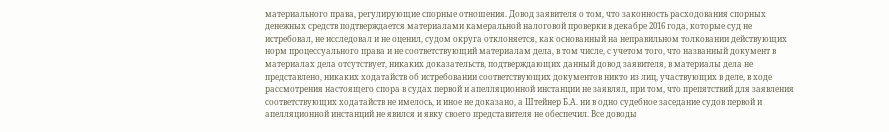материального права, регулирующие спорные отношения. Довод заявителя о том, что законность расходования спорных денежных средств подтверждается материалами камеральной налоговой проверки в декабре 2016 года, которые суд не истребовал, не исследовал и не оценил, судом округа отклоняется, как основанный на неправильном толковании действующих норм процессуального права и не соответствующий материалам дела, в том числе, с учетом того, что названный документ в материалах дела отсутствует, никаких доказательств, подтверждающих данный довод заявителя, в материалы дела не представлено, никаких ходатайств об истребовании соответствующих документов никто из лиц, участвующих в деле, в ходе рассмотрения настоящего спора в судах первой и апелляционной инстанции не заявлял, при том, что препятствий для заявления соответствующих ходатайств не имелось, и иное не доказано, а Штейнер Б.А. ни в одно судебное заседание судов первой и апелляционной инстанций не явился и явку своего представителя не обеспечил. Все доводы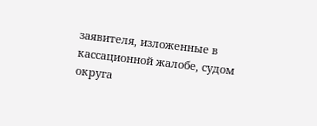заявителя, изложенные в кассационной жалобе, судом округа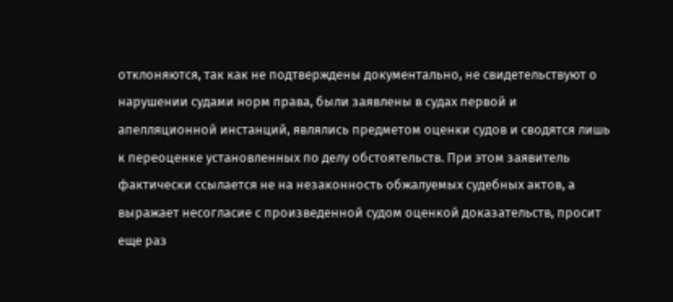отклоняются, так как не подтверждены документально, не свидетельствуют о нарушении судами норм права, были заявлены в судах первой и апелляционной инстанций, являлись предметом оценки судов и сводятся лишь к переоценке установленных по делу обстоятельств. При этом заявитель фактически ссылается не на незаконность обжалуемых судебных актов, а выражает несогласие с произведенной судом оценкой доказательств, просит еще раз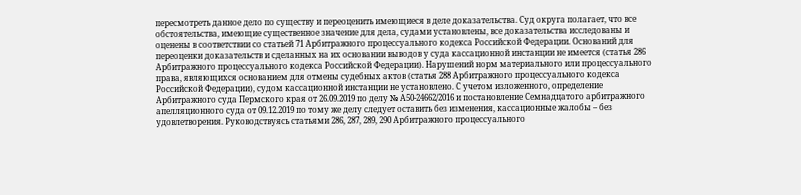пересмотреть данное дело по существу и переоценить имеющиеся в деле доказательства. Суд округа полагает, что все обстоятельства, имеющие существенное значение для дела, судами установлены, все доказательства исследованы и оценены в соответствии со статьей 71 Арбитражного процессуального кодекса Российской Федерации. Оснований для переоценки доказательств и сделанных на их основании выводов у суда кассационной инстанции не имеется (статья 286 Арбитражного процессуального кодекса Российской Федерации). Нарушений норм материального или процессуального права, являющихся основанием для отмены судебных актов (статья 288 Арбитражного процессуального кодекса Российской Федерации), судом кассационной инстанции не установлено. С учетом изложенного, определение Арбитражного суда Пермского края от 26.09.2019 по делу № А50-24662/2016 и постановление Семнадцатого арбитражного апелляционного суда от 09.12.2019 по тому же делу следует оставить без изменения, кассационные жалобы – без удовлетворения. Руководствуясь статьями 286, 287, 289, 290 Арбитражного процессуального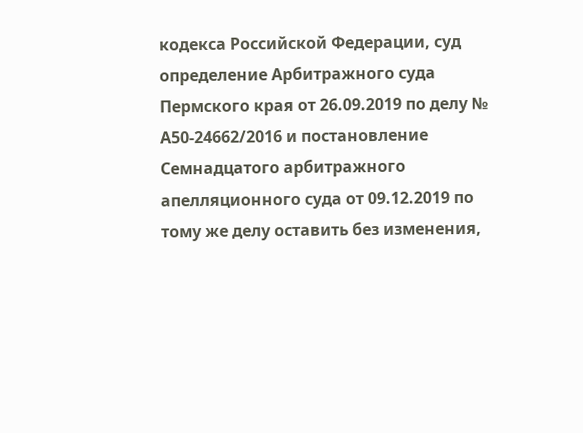кодекса Российской Федерации, суд определение Арбитражного суда Пермского края от 26.09.2019 по делу № А50-24662/2016 и постановление Семнадцатого арбитражного апелляционного суда от 09.12.2019 по тому же делу оставить без изменения,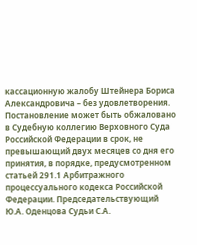кассационную жалобу Штейнера Бориса Александровича – без удовлетворения. Постановление может быть обжаловано в Судебную коллегию Верховного Суда Российской Федерации в срок, не превышающий двух месяцев со дня его принятия, в порядке, предусмотренном статьей 291.1 Арбитражного процессуального кодекса Российской Федерации. Председательствующий Ю.А. Оденцова Судьи С.А.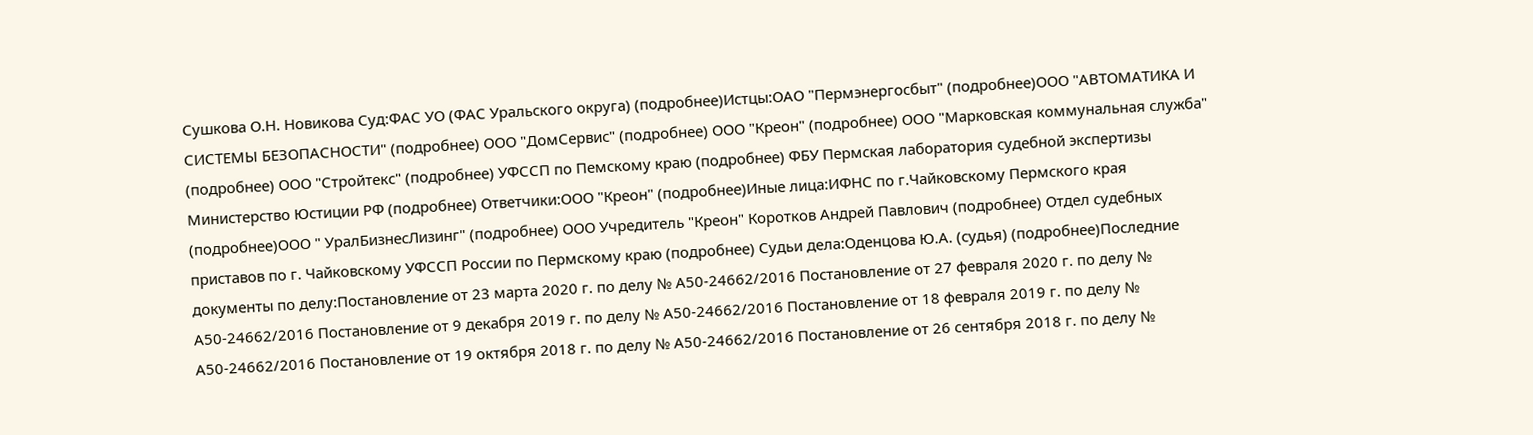Сушкова О.Н. Новикова Суд:ФАС УО (ФАС Уральского округа) (подробнее)Истцы:ОАО "Пермэнергосбыт" (подробнее)ООО "АВТОМАТИКА И СИСТЕМЫ БЕЗОПАСНОСТИ" (подробнее) ООО "ДомСервис" (подробнее) ООО "Креон" (подробнее) ООО "Марковская коммунальная служба" (подробнее) ООО "Стройтекс" (подробнее) УФССП по Пемскому краю (подробнее) ФБУ Пермская лаборатория судебной экспертизы Министерство Юстиции РФ (подробнее) Ответчики:ООО "Креон" (подробнее)Иные лица:ИФНС по г.Чайковскому Пермского края (подробнее)ООО " УралБизнесЛизинг" (подробнее) ООО Учредитель "Креон" Коротков Андрей Павлович (подробнее) Отдел судебных приставов по г. Чайковскому УФССП России по Пермскому краю (подробнее) Судьи дела:Оденцова Ю.А. (судья) (подробнее)Последние документы по делу:Постановление от 23 марта 2020 г. по делу № А50-24662/2016 Постановление от 27 февраля 2020 г. по делу № А50-24662/2016 Постановление от 9 декабря 2019 г. по делу № А50-24662/2016 Постановление от 18 февраля 2019 г. по делу № А50-24662/2016 Постановление от 19 октября 2018 г. по делу № А50-24662/2016 Постановление от 26 сентября 2018 г. по делу №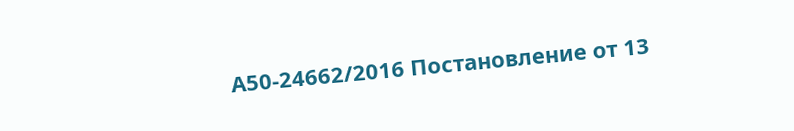А50-24662/2016 Постановление от 13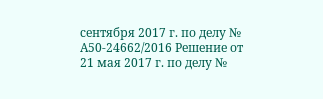сентября 2017 г. по делу № А50-24662/2016 Решение от 21 мая 2017 г. по делу №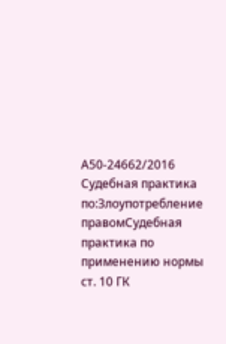А50-24662/2016 Судебная практика по:Злоупотребление правомСудебная практика по применению нормы ст. 10 ГК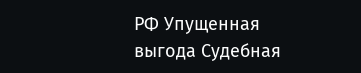РФ Упущенная выгода Судебная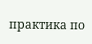практика по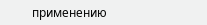применению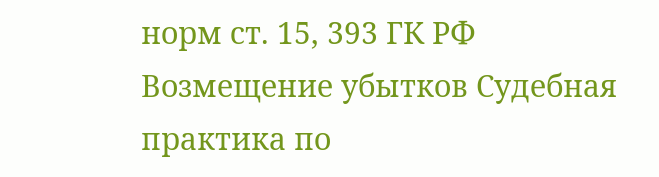норм ст. 15, 393 ГК РФ Возмещение убытков Судебная практика по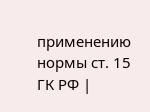применению нормы ст. 15 ГК РФ |